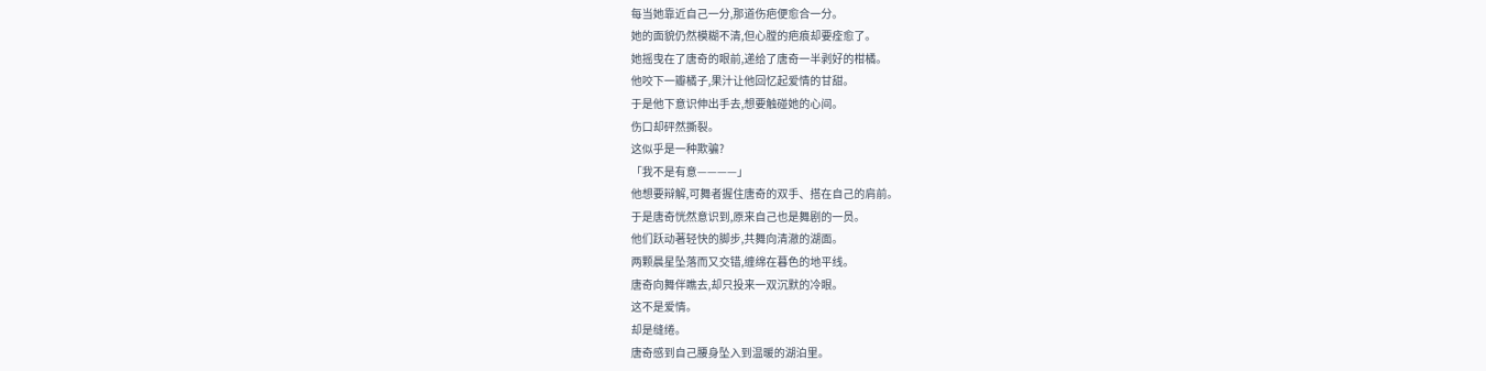每当她靠近自己一分,那道伤疤便愈合一分。
她的面貌仍然模糊不清,但心膛的疤痕却要痊愈了。
她摇曳在了唐奇的眼前,递给了唐奇一半剥好的柑橘。
他咬下一瓣橘子,果汁让他回忆起爱情的甘甜。
于是他下意识伸出手去,想要触碰她的心间。
伤口却砰然撕裂。
这似乎是一种欺骗?
「我不是有意————」
他想要辩解,可舞者握住唐奇的双手、搭在自己的肩前。
于是唐奇恍然意识到,原来自己也是舞剧的一员。
他们跃动著轻快的脚步,共舞向清澈的湖面。
两颗晨星坠落而又交错,缠绵在暮色的地平线。
唐奇向舞伴瞧去,却只投来一双沉默的冷眼。
这不是爱情。
却是缝绻。
唐奇感到自己腰身坠入到温暖的湖泊里。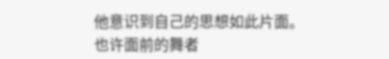他意识到自己的思想如此片面。
也许面前的舞者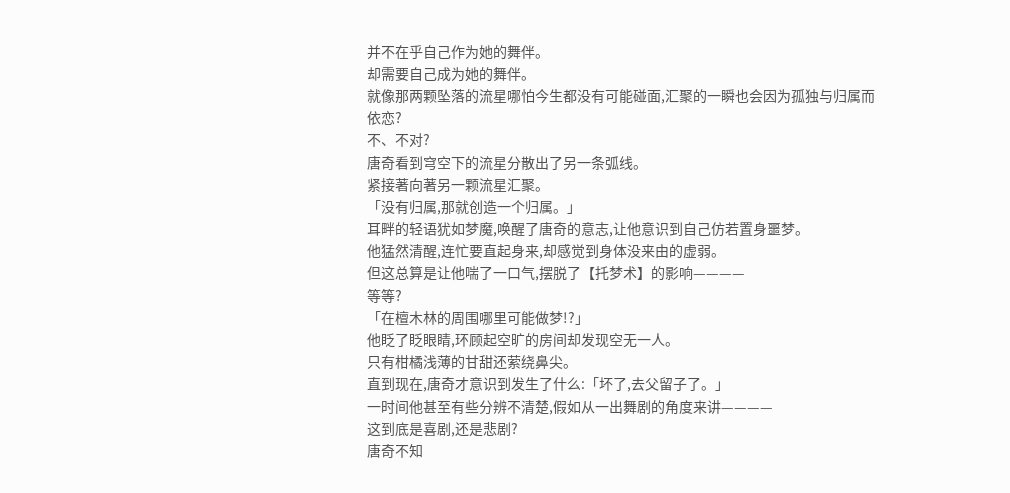并不在乎自己作为她的舞伴。
却需要自己成为她的舞伴。
就像那两颗坠落的流星哪怕今生都没有可能碰面,汇聚的一瞬也会因为孤独与归属而依恋?
不、不对?
唐奇看到穹空下的流星分散出了另一条弧线。
紧接著向著另一颗流星汇聚。
「没有归属,那就创造一个归属。」
耳畔的轻语犹如梦魔,唤醒了唐奇的意志,让他意识到自己仿若置身噩梦。
他猛然清醒,连忙要直起身来,却感觉到身体没来由的虚弱。
但这总算是让他喘了一口气,摆脱了【托梦术】的影响————
等等?
「在檀木林的周围哪里可能做梦!?」
他眨了眨眼睛,环顾起空旷的房间却发现空无一人。
只有柑橘浅薄的甘甜还萦绕鼻尖。
直到现在,唐奇才意识到发生了什么:「坏了,去父留子了。」
一时间他甚至有些分辨不清楚,假如从一出舞剧的角度来讲————
这到底是喜剧,还是悲剧?
唐奇不知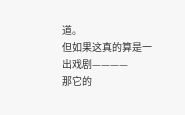道。
但如果这真的算是一出戏剧————
那它的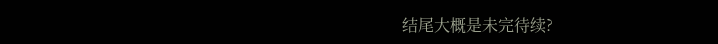结尾大概是未完待续?